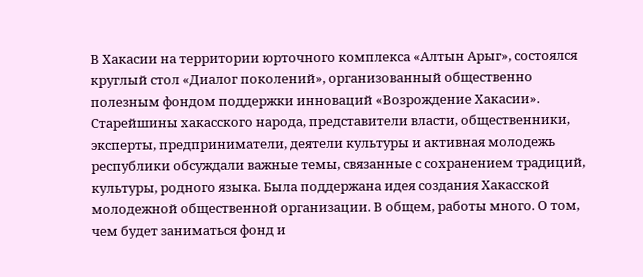В Хакасии на территории юрточного комплекса «Алтын Арыг», состоялся круглый стол «Диалог поколений», организованный общественно полезным фондом поддержки инноваций «Возрождение Хакасии». Старейшины хакасского народа, представители власти, общественники, эксперты, предприниматели, деятели культуры и активная молодежь республики обсуждали важные темы, связанные с сохранением традиций, культуры, родного языка. Была поддержана идея создания Хакасской молодежной общественной организации. В общем, работы много. О том, чем будет заниматься фонд и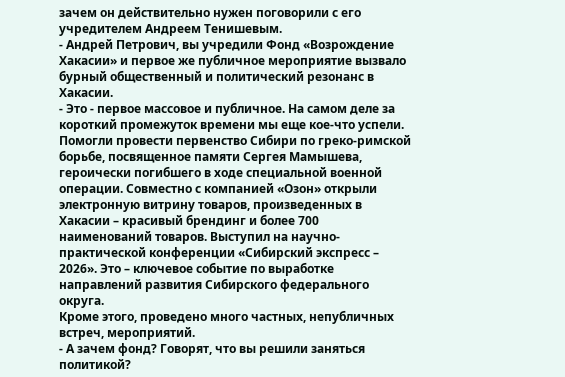зачем он действительно нужен поговорили с его учредителем Андреем Тенишевым.
- Андрей Петрович, вы учредили Фонд «Возрождение Хакасии» и первое же публичное мероприятие вызвало бурный общественный и политический резонанс в Хакасии.
- Это - первое массовое и публичное. На самом деле за короткий промежуток времени мы еще кое-что успели. Помогли провести первенство Сибири по греко-римской борьбе, посвященное памяти Сергея Мамышева, героически погибшего в ходе специальной военной операции. Совместно с компанией «Озон» открыли электронную витрину товаров, произведенных в Хакасии – красивый брендинг и более 700 наименований товаров. Выступил на научно-практической конференции «Сибирский экспресс – 2026». Это – ключевое событие по выработке направлений развития Сибирского федерального округа.
Кроме этого, проведено много частных, непубличных встреч, мероприятий.
- А зачем фонд? Говорят, что вы решили заняться политикой?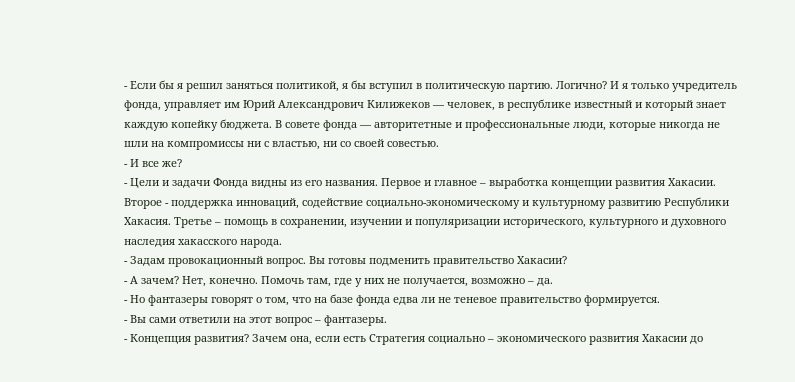- Если бы я решил заняться политикой, я бы вступил в политическую партию. Логично? И я только учредитель фонда, управляет им Юрий Александрович Килижеков — человек, в республике известный и который знает каждую копейку бюджета. В совете фонда — авторитетные и профессиональные люди, которые никогда не шли на компромиссы ни с властью, ни со своей совестью.
- И все же?
- Цели и задачи Фонда видны из его названия. Первое и главное – выработка концепции развития Хакасии. Второе - поддержка инноваций, содействие социально-экономическому и культурному развитию Республики Хакасия. Третье – помощь в сохранении, изучении и популяризации исторического, культурного и духовного наследия хакасского народа.
- Задам провокационный вопрос. Вы готовы подменить правительство Хакасии?
- А зачем? Нет, конечно. Помочь там, где у них не получается, возможно – да.
- Но фантазеры говорят о том, что на базе фонда едва ли не теневое правительство формируется.
- Вы сами ответили на этот вопрос – фантазеры.
- Концепция развития? Зачем она, если есть Стратегия социально – экономического развития Хакасии до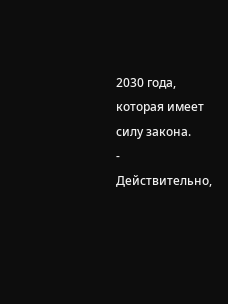2030 года, которая имеет силу закона.
- Действительно,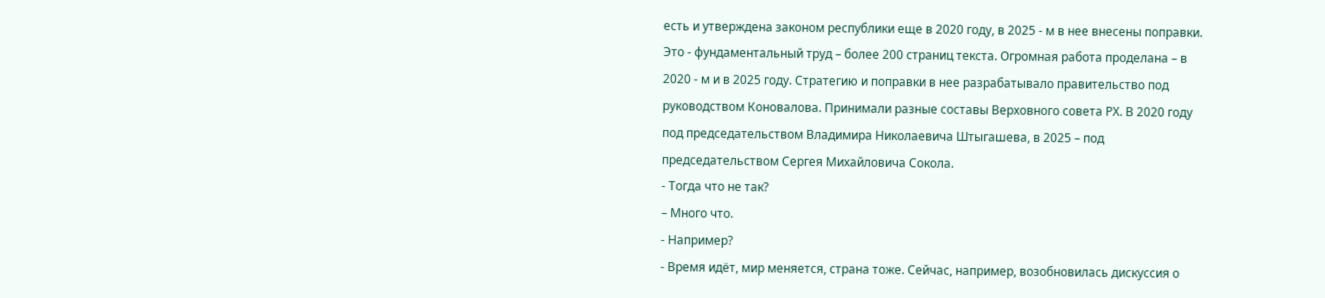есть и утверждена законом республики еще в 2020 году, в 2025 - м в нее внесены поправки. Это - фундаментальный труд – более 200 страниц текста. Огромная работа проделана – в 2020 - м и в 2025 году. Стратегию и поправки в нее разрабатывало правительство под руководством Коновалова. Принимали разные составы Верховного совета РХ. В 2020 году под председательством Владимира Николаевича Штыгашева, в 2025 – под председательством Сергея Михайловича Сокола.
- Тогда что не так?
– Много что.
- Например?
- Время идёт, мир меняется, страна тоже. Сейчас, например, возобновилась дискуссия о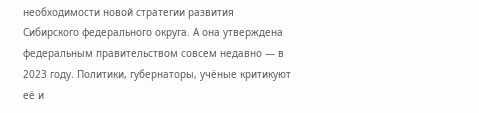необходимости новой стратегии развития Сибирского федерального округа. А она утверждена федеральным правительством совсем недавно — в 2023 году. Политики, губернаторы, учёные критикуют её и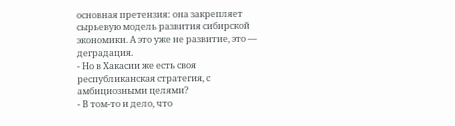основная претензия: она закрепляет сырьевую модель развития сибирской экономики. А это уже не развитие, это — деградация.
- Но в Хакасии же есть своя республиканская стратегия, с амбициозными целями?
- В том-то и дело, что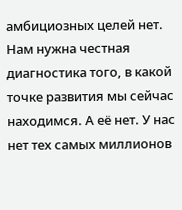амбициозных целей нет. Нам нужна честная диагностика того, в какой точке развития мы сейчас находимся. А её нет. У нас нет тех самых миллионов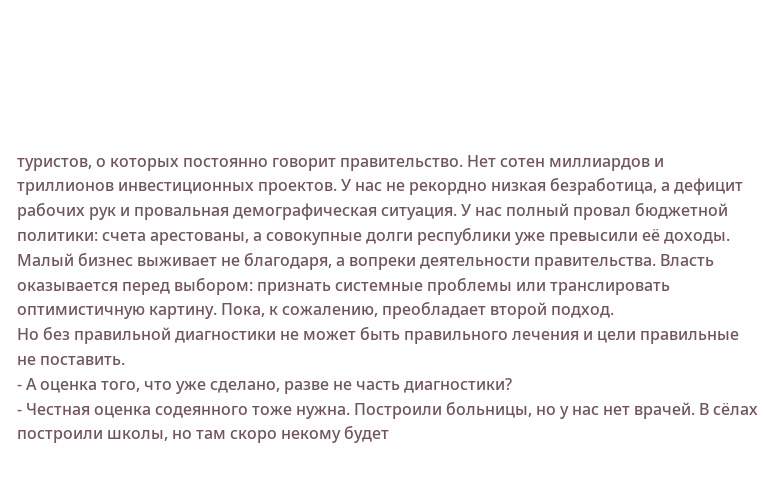туристов, о которых постоянно говорит правительство. Нет сотен миллиардов и триллионов инвестиционных проектов. У нас не рекордно низкая безработица, а дефицит рабочих рук и провальная демографическая ситуация. У нас полный провал бюджетной политики: счета арестованы, а совокупные долги республики уже превысили её доходы. Малый бизнес выживает не благодаря, а вопреки деятельности правительства. Власть оказывается перед выбором: признать системные проблемы или транслировать оптимистичную картину. Пока, к сожалению, преобладает второй подход.
Но без правильной диагностики не может быть правильного лечения и цели правильные не поставить.
- А оценка того, что уже сделано, разве не часть диагностики?
- Честная оценка содеянного тоже нужна. Построили больницы, но у нас нет врачей. В сёлах построили школы, но там скоро некому будет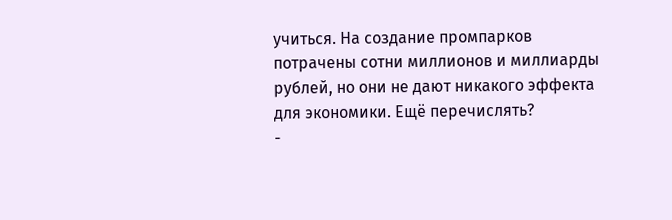учиться. На создание промпарков потрачены сотни миллионов и миллиарды рублей, но они не дают никакого эффекта для экономики. Ещё перечислять?
-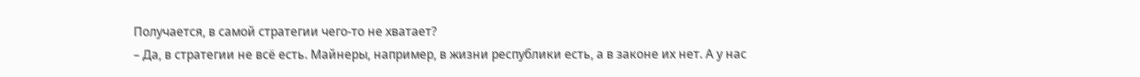Получается, в самой стратегии чего-то не хватает?
– Да, в стратегии не всё есть. Майнеры, например, в жизни республики есть, а в законе их нет. А у нас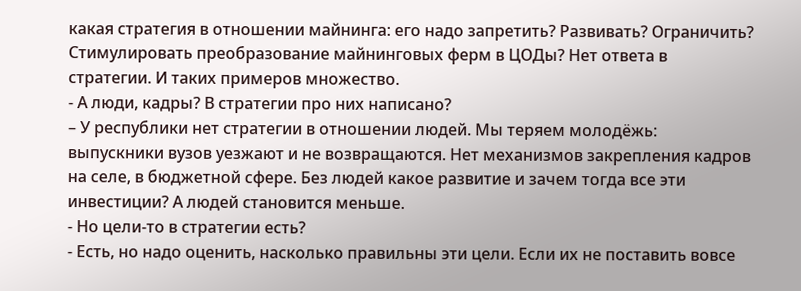какая стратегия в отношении майнинга: его надо запретить? Развивать? Ограничить? Стимулировать преобразование майнинговых ферм в ЦОДы? Нет ответа в стратегии. И таких примеров множество.
- А люди, кадры? В стратегии про них написано?
– У республики нет стратегии в отношении людей. Мы теряем молодёжь: выпускники вузов уезжают и не возвращаются. Нет механизмов закрепления кадров на селе, в бюджетной сфере. Без людей какое развитие и зачем тогда все эти инвестиции? А людей становится меньше.
- Но цели-то в стратегии есть?
- Есть, но надо оценить, насколько правильны эти цели. Если их не поставить вовсе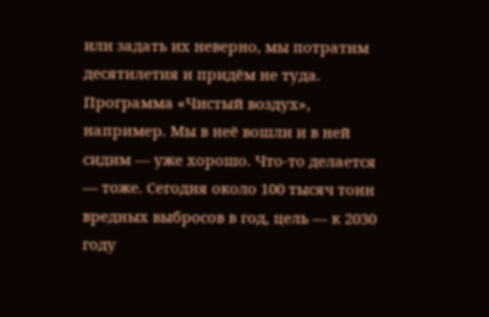или задать их неверно, мы потратим десятилетия и придём не туда. Программа «Чистый воздух», например. Мы в неё вошли и в ней сидим — уже хорошо. Что-то делается — тоже. Сегодня около 100 тысяч тонн вредных выбросов в год, цель — к 2030 году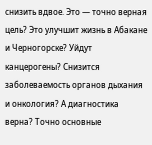снизить вдвое. Это — точно верная цель? Это улучшит жизнь в Абакане и Черногорске? Уйдут канцерогены? Снизится заболеваемость органов дыхания и онкология? А диагностика верна? Точно основные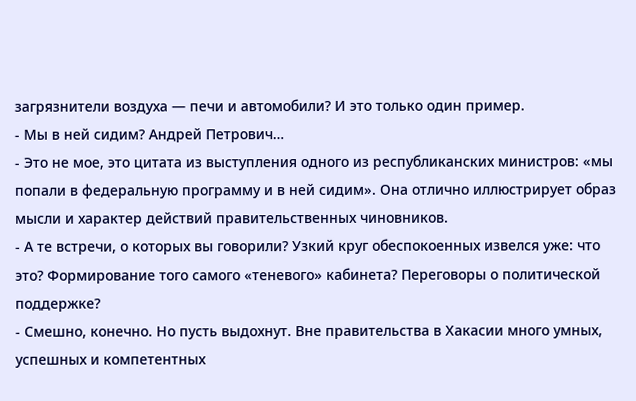загрязнители воздуха — печи и автомобили? И это только один пример.
- Мы в ней сидим? Андрей Петрович…
- Это не мое, это цитата из выступления одного из республиканских министров: «мы попали в федеральную программу и в ней сидим». Она отлично иллюстрирует образ мысли и характер действий правительственных чиновников.
- А те встречи, о которых вы говорили? Узкий круг обеспокоенных извелся уже: что это? Формирование того самого «теневого» кабинета? Переговоры о политической поддержке?
- Смешно, конечно. Но пусть выдохнут. Вне правительства в Хакасии много умных, успешных и компетентных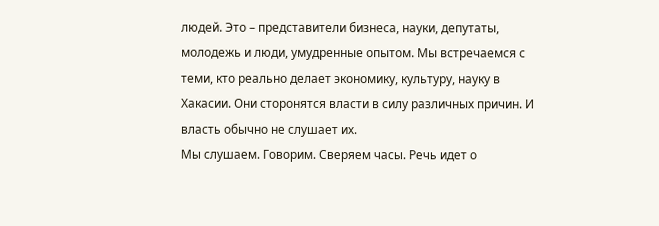людей. Это – представители бизнеса, науки, депутаты, молодежь и люди, умудренные опытом. Мы встречаемся с теми, кто реально делает экономику, культуру, науку в Хакасии. Они сторонятся власти в силу различных причин. И власть обычно не слушает их.
Мы слушаем. Говорим. Сверяем часы. Речь идет о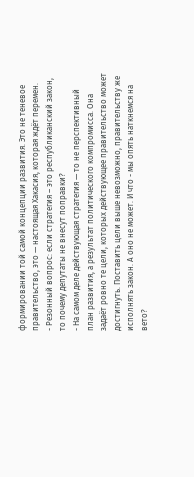формировании той самой концепции развития. Это не теневое правительство, это — настоящая Хакасия, которая ждёт перемен.
- Резонный вопрос: если стратегия – это республиканский закон, то почему депутаты не внесут поправки?
- На самом деле действующая стратегия — то не перспективный план развития, а результат политического компромисса. Она задаёт ровно те цели, которых действующее правительство может достигнуть. Поставить цели выше невозможно, правительству же исполнять закон. А оно не может. И что - мы опять наткнемся на вето?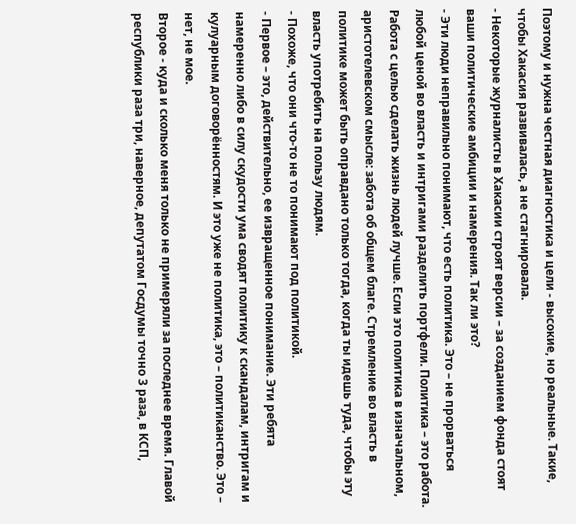Поэтому и нужна честная диагностика и цели - высокие, но реальные. Такие, чтобы Хакасия развивалась, а не стагнировала.
- Некоторые журналисты в Хакасии строят версии – за созданием фонда стоят ваши политические амбиции и намерения. Так ли это?
- Эти люди неправильно понимают, что есть политика. Это – не прорваться любой ценой во власть и интригами разделить портфели. Политика – это работа. Работа с целью сделать жизнь людей лучше. Если это политика в изначальном, аристотелевском смысле: забота об общем благе. Стремление во власть в политике может быть оправдано только тогда, когда ты идешь туда, чтобы эту власть употребить на пользу людям.
- Похоже, что они что-то не то понимают под политикой.
- Первое – это, действительно, ее извращенное понимание. Эти ребята намеренно либо в силу скудости ума сводят политику к скандалам, интригам и кулуарным договорённостям. И это уже не политика, это – политиканство. Это – нет, не мое.
Второе - куда и сколько меня только не примеряли за последнее время. Главой республики раза три, наверное, депутатом Госдумы точно 3 раза, в КСП,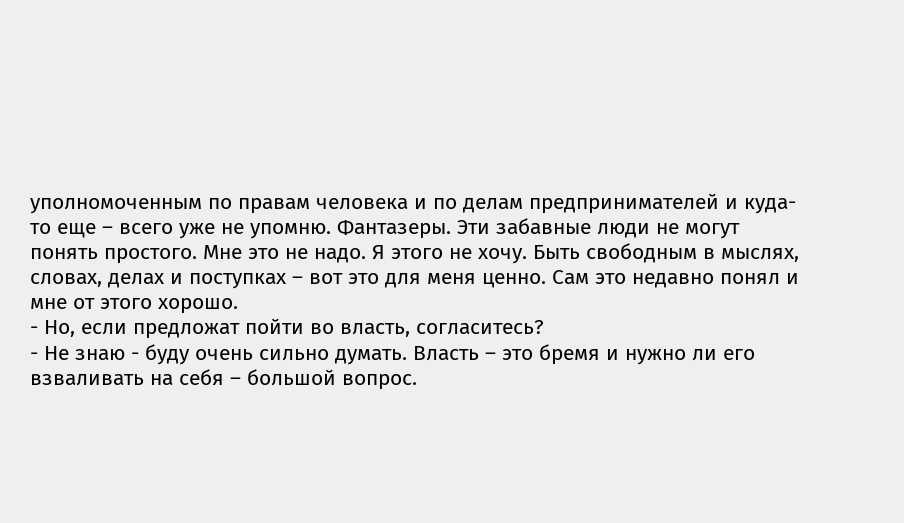уполномоченным по правам человека и по делам предпринимателей и куда-то еще – всего уже не упомню. Фантазеры. Эти забавные люди не могут понять простого. Мне это не надо. Я этого не хочу. Быть свободным в мыслях, словах, делах и поступках – вот это для меня ценно. Сам это недавно понял и мне от этого хорошо.
- Но, если предложат пойти во власть, согласитесь?
- Не знаю - буду очень сильно думать. Власть – это бремя и нужно ли его взваливать на себя – большой вопрос.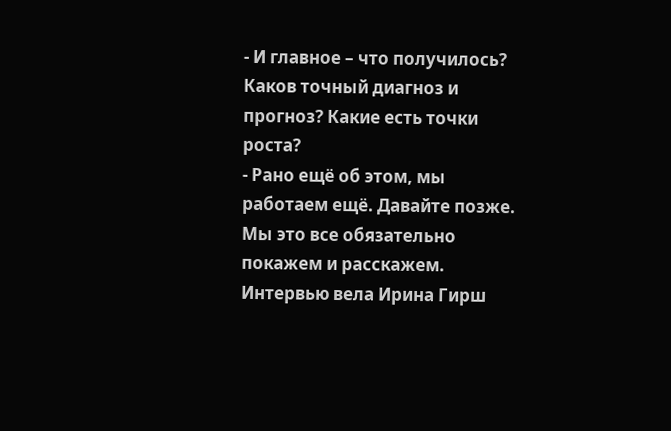- И главное – что получилось? Каков точный диагноз и прогноз? Какие есть точки роста?
- Рано ещё об этом, мы работаем ещё. Давайте позже. Мы это все обязательно покажем и расскажем.
Интервью вела Ирина Гирш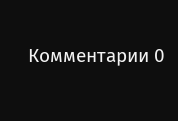Комментарии 0